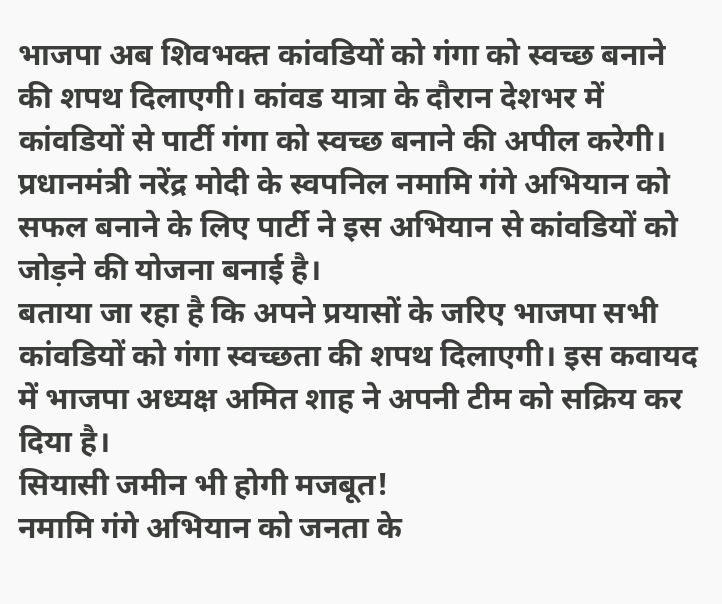भाजपा अब शिवभक्त कांवडियों को गंगा को स्वच्छ बनाने की शपथ दिलाएगी। कांवड यात्रा के दौरान देशभर में कांवडियों से पार्टी गंगा को स्वच्छ बनाने की अपील करेगी।
प्रधानमंत्री नरेंद्र मोदी के स्वपनिल नमामि गंगे अभियान को सफल बनाने के लिए पार्टी ने इस अभियान से कांवडियों को जोड़ने की योजना बनाई है।
बताया जा रहा है कि अपने प्रयासों के जरिए भाजपा सभी कांवडियों को गंगा स्वच्छता की शपथ दिलाएगी। इस कवायद में भाजपा अध्यक्ष अमित शाह ने अपनी टीम को सक्रिय कर दिया है।
सियासी जमीन भी होगी मजबूत!
नमामि गंगे अभियान को जनता के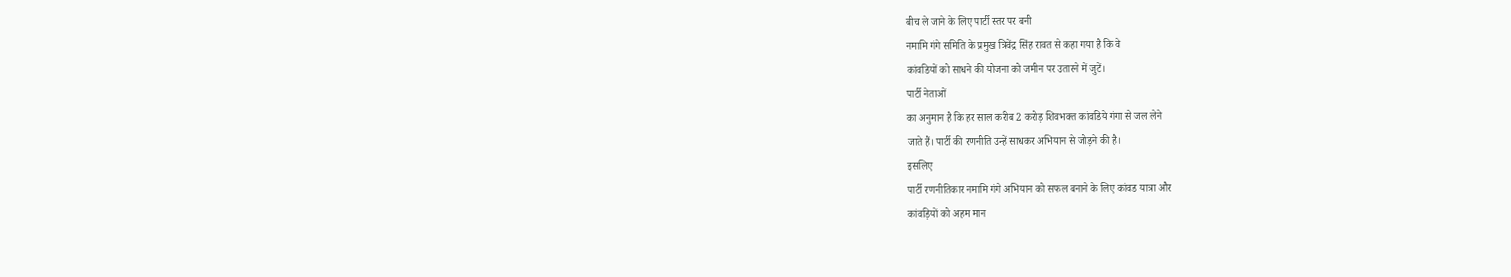बीच ले जाने के लिए पार्टी स्तर पर बनी
नमामि गंगे समिति के प्रमुख त्रिवेंद्र सिंह रावत से कहा गया है कि वे
कांवडियों को साधने की योजना को जमीन पर उतारने में जुटें।
पार्टी नेताओं
का अनुमान है कि हर साल करीब 2 करोड़ शिवभक्त कांवडिये गंगा से जल लेने
जाते हैं। पार्टी की रणनीति उन्हें साधकर अभियान से जोड़ने की है।
इसलिए
पार्टी रणनीतिकार नमामि गंगे अभियान को सफल बनाने के लिए कांवड यात्रा और
कांवड़ियों को अहम मान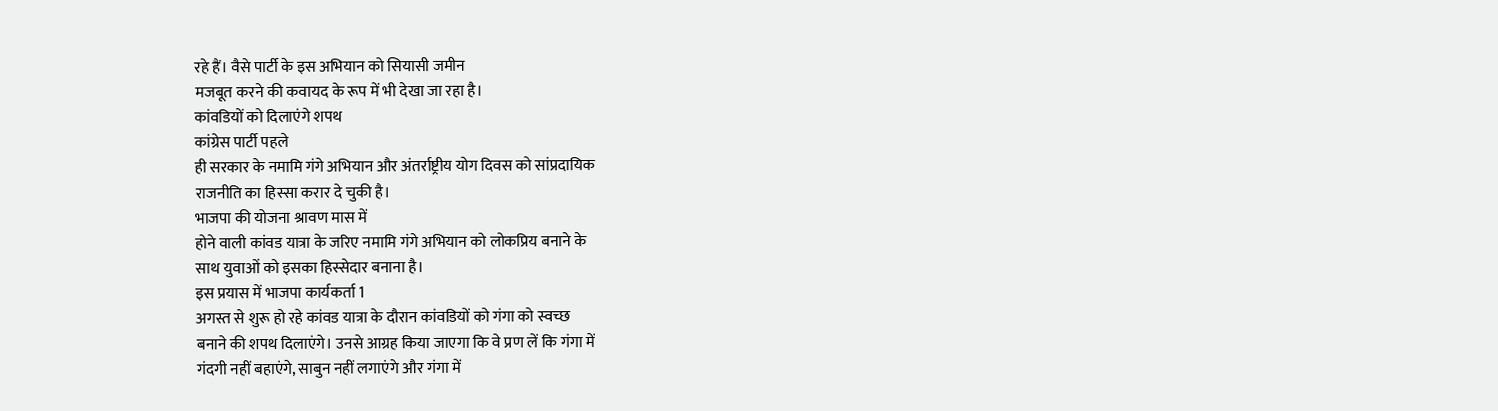रहे हैं। वैसे पार्टी के इस अभियान को सियासी जमीन
मजबूत करने की कवायद के रूप में भी देखा जा रहा है।
कांवडियों को दिलाएंगे शपथ
कांग्रेस पार्टी पहले
ही सरकार के नमामि गंगे अभियान और अंतर्राष्ट्रीय योग दिवस को सांप्रदायिक
राजनीति का हिस्सा करार दे चुकी है।
भाजपा की योजना श्रावण मास में
होने वाली कांवड यात्रा के जरिए नमामि गंगे अभियान को लोकप्रिय बनाने के
साथ युवाओं को इसका हिस्सेदार बनाना है।
इस प्रयास में भाजपा कार्यकर्ता 1
अगस्त से शुरू हो रहे कांवड यात्रा के दौरान कांवडियों को गंगा को स्वच्छ
बनाने की शपथ दिलाएंगे। उनसे आग्रह किया जाएगा कि वे प्रण लें कि गंगा में
गंदगी नहीं बहाएंगे, साबुन नहीं लगाएंगे और गंगा में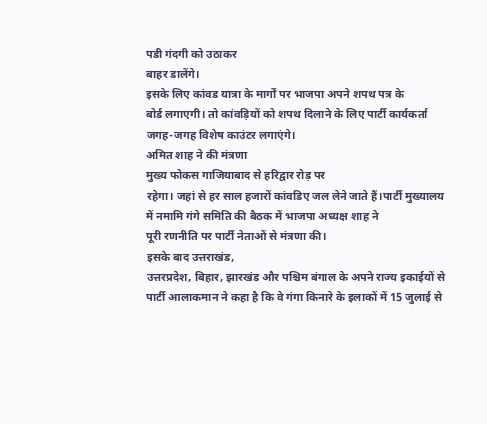पडी गंदगी को उठाकर
बाहर डालेंगे।
इसके लिए कांवड यात्रा के मार्गों पर भाजपा अपने शपथ पत्र के
बोर्ड लगाएगी। तो कांवड़ियों को शपथ दिलाने के लिए पार्टी कार्यकर्ता
जगह-जगह विशेष काउंटर लगाएंगे।
अमित शाह ने की मंत्रणा
मुख्य फोकस गाजियाबाद से हरिद्वार रोड़ पर
रहेगा। जहां से हर साल हजारों कांवडिए जल लेने जाते हैं।पार्टी मुख्यालय में नमामि गंगे समिति की बैठक में भाजपा अध्यक्ष शाह ने
पूरी रणनीति पर पार्टी नेताओं से मंत्रणा की।
इसके बाद उत्तराखंड,
उत्तरप्रदेश, बिहार, झारखंड और पश्चिम बंगाल के अपने राज्य इकाईयों से
पार्टी आलाकमान ने कहा है कि वे गंगा किनारे के इलाकों में 15 जुलाई से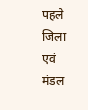पहले जिला एवं मंडल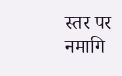स्तर पर नमागि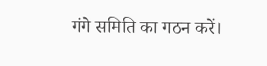गंगे समिति का गठन करें।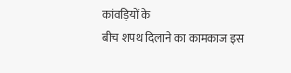कांवड़ियों के
बीच शपथ दिलाने का कामकाज इस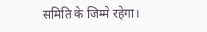समिति के जिम्मे रहेगा।